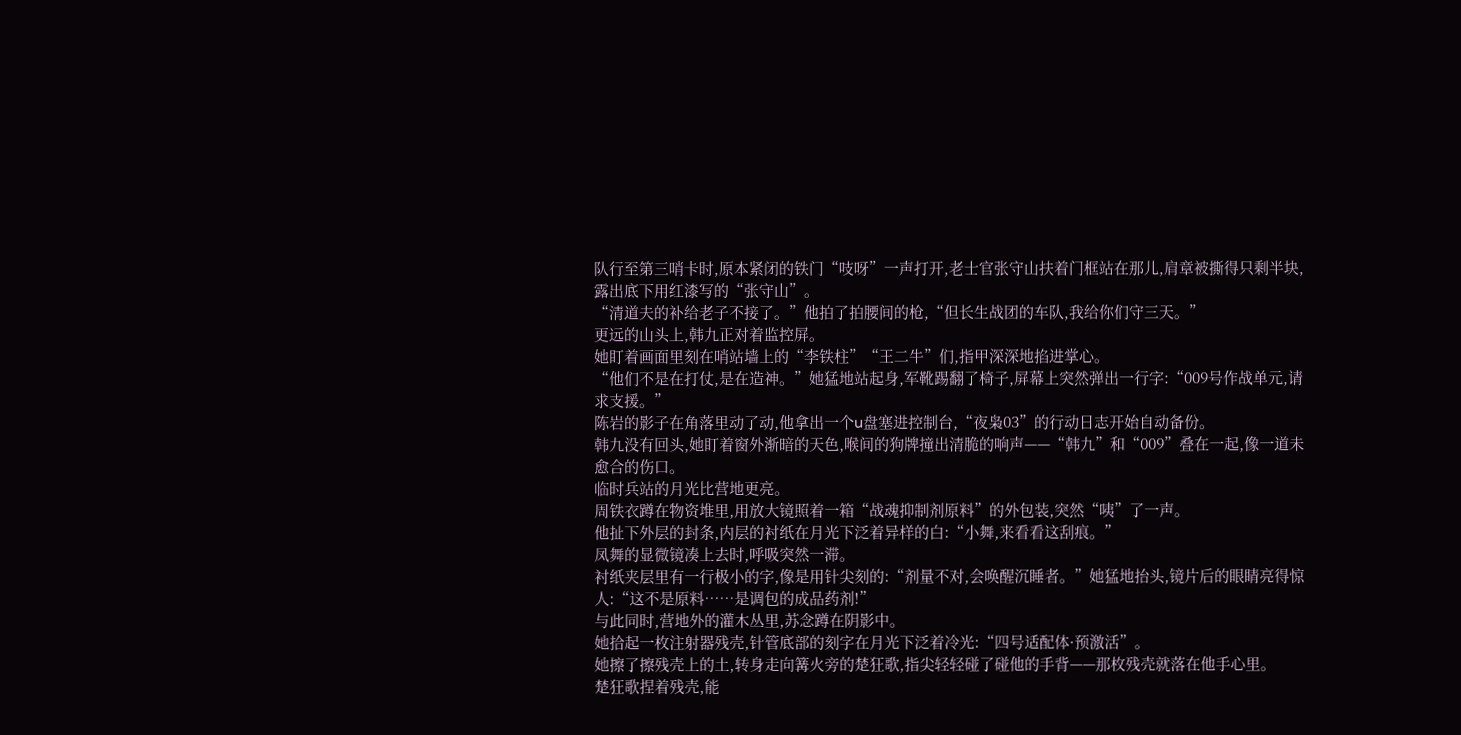队行至第三哨卡时,原本紧闭的铁门“吱呀”一声打开,老士官张守山扶着门框站在那儿,肩章被撕得只剩半块,露出底下用红漆写的“张守山”。
“清道夫的补给老子不接了。”他拍了拍腰间的枪,“但长生战团的车队,我给你们守三天。”
更远的山头上,韩九正对着监控屏。
她盯着画面里刻在哨站墙上的“李铁柱”“王二牛”们,指甲深深地掐进掌心。
“他们不是在打仗,是在造神。”她猛地站起身,军靴踢翻了椅子,屏幕上突然弹出一行字:“009号作战单元,请求支援。”
陈岩的影子在角落里动了动,他拿出一个u盘塞进控制台,“夜枭03”的行动日志开始自动备份。
韩九没有回头,她盯着窗外渐暗的天色,喉间的狗牌撞出清脆的响声——“韩九”和“009”叠在一起,像一道未愈合的伤口。
临时兵站的月光比营地更亮。
周铁衣蹲在物资堆里,用放大镜照着一箱“战魂抑制剂原料”的外包装,突然“咦”了一声。
他扯下外层的封条,内层的衬纸在月光下泛着异样的白:“小舞,来看看这刮痕。”
凤舞的显微镜凑上去时,呼吸突然一滞。
衬纸夹层里有一行极小的字,像是用针尖刻的:“剂量不对,会唤醒沉睡者。”她猛地抬头,镜片后的眼睛亮得惊人:“这不是原料……是调包的成品药剂!”
与此同时,营地外的灌木丛里,苏念蹲在阴影中。
她拾起一枚注射器残壳,针管底部的刻字在月光下泛着冷光:“四号适配体·预激活”。
她擦了擦残壳上的土,转身走向篝火旁的楚狂歌,指尖轻轻碰了碰他的手背——那枚残壳就落在他手心里。
楚狂歌捏着残壳,能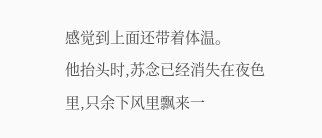感觉到上面还带着体温。
他抬头时,苏念已经消失在夜色里,只余下风里飘来一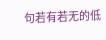句若有若无的低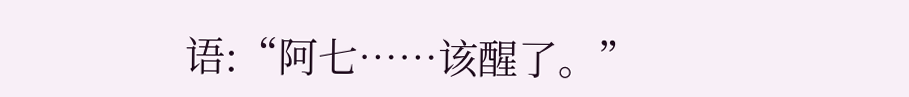语:“阿七……该醒了。”